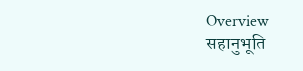Overview
सहानुभूति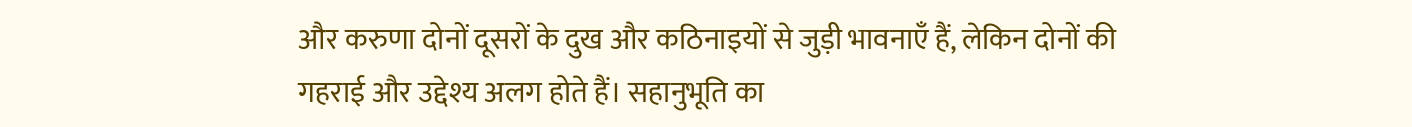और करुणा दोनों दूसरों के दुख और कठिनाइयों से जुड़ी भावनाएँ हैं, लेकिन दोनों की गहराई और उद्देश्य अलग होते हैं। सहानुभूति का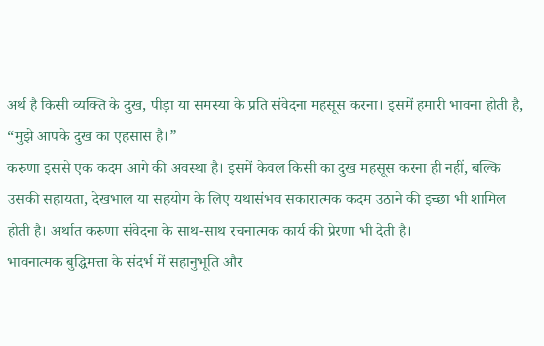अर्थ है किसी व्यक्ति के दुख, पीड़ा या समस्या के प्रति संवेदना महसूस करना। इसमें हमारी भावना होती है, “मुझे आपके दुख का एहसास है।”
करुणा इससे एक कदम आगे की अवस्था है। इसमें केवल किसी का दुख महसूस करना ही नहीं, बल्कि उसकी सहायता, देखभाल या सहयोग के लिए यथासंभव सकारात्मक कदम उठाने की इच्छा भी शामिल होती है। अर्थात करुणा संवेदना के साथ-साथ रचनात्मक कार्य की प्रेरणा भी देती है।
भावनात्मक बुद्धिमत्ता के संदर्भ में सहानुभूति और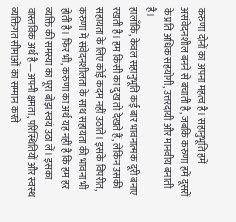करुणा दोनों का अपना महत्व है। सहानुभूति हमें असंवेदनशील बनने से बचाती है, जबकि करुणा हमें दूसरों के प्रति अधिक सहयोगी, उत्तरदायी और मानवीय बनाती है।
हालाँकि, केवल सहानुभूति कई बार भावनात्मक दूरी बनाए रखती है। हम किसी का दुख तो देखते हैं, लेकिन उसकी सहायता के लिए कोई कदम नहीं उठाते। इसके विपरीत, करुणा में संवेदनशीलता के साथ सहायता की भावना भी होती है। फिर भी, करुणा का अर्थ यह नहीं है कि हम हर व्यक्ति की समस्या का पूरा बोझ स्वयं उठा लें। इसका वास्तविक अर्थ है—अपनी क्षमता, परिस्थितियों और स्वस्थ व्यक्तिगत सीमाओं का सम्मान करते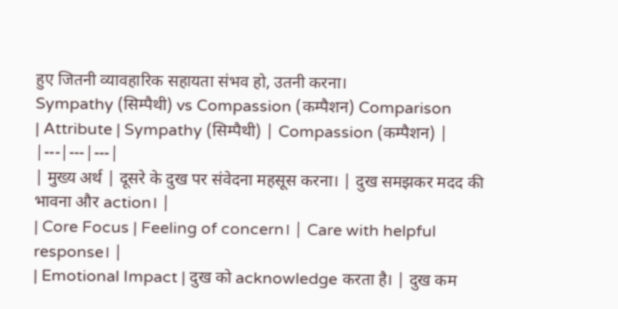हुए जितनी व्यावहारिक सहायता संभव हो, उतनी करना।
Sympathy (सिम्पैथी) vs Compassion (कम्पैशन) Comparison
| Attribute | Sympathy (सिम्पैथी) | Compassion (कम्पैशन) |
|---|---|---|
| मुख्य अर्थ | दूसरे के दुख पर संवेदना महसूस करना। | दुख समझकर मदद की भावना और action। |
| Core Focus | Feeling of concern। | Care with helpful response। |
| Emotional Impact | दुख को acknowledge करता है। | दुख कम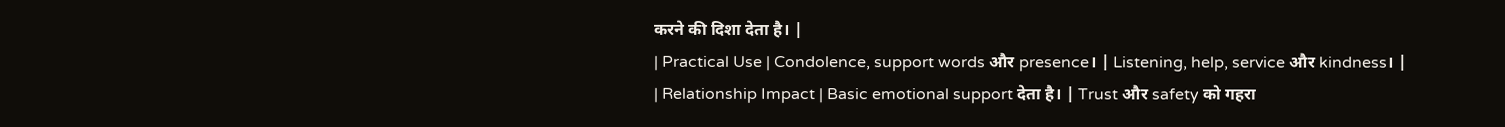करने की दिशा देता है। |
| Practical Use | Condolence, support words और presence। | Listening, help, service और kindness। |
| Relationship Impact | Basic emotional support देता है। | Trust और safety को गहरा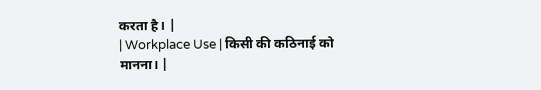करता है। |
| Workplace Use | किसी की कठिनाई को मानना। |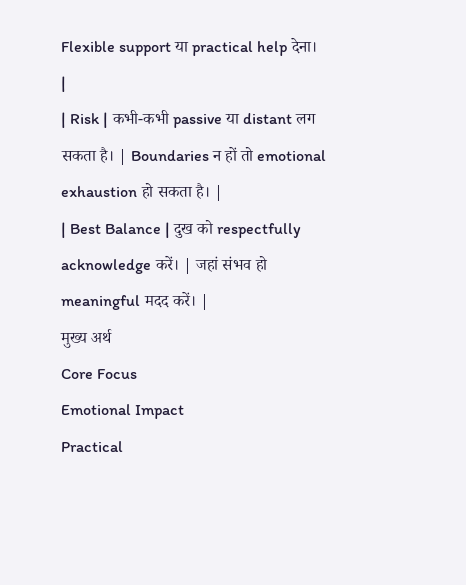Flexible support या practical help देना। |
| Risk | कभी-कभी passive या distant लग सकता है। | Boundaries न हों तो emotional exhaustion हो सकता है। |
| Best Balance | दुख को respectfully acknowledge करें। | जहां संभव हो meaningful मदद करें। |
मुख्य अर्थ
Core Focus
Emotional Impact
Practical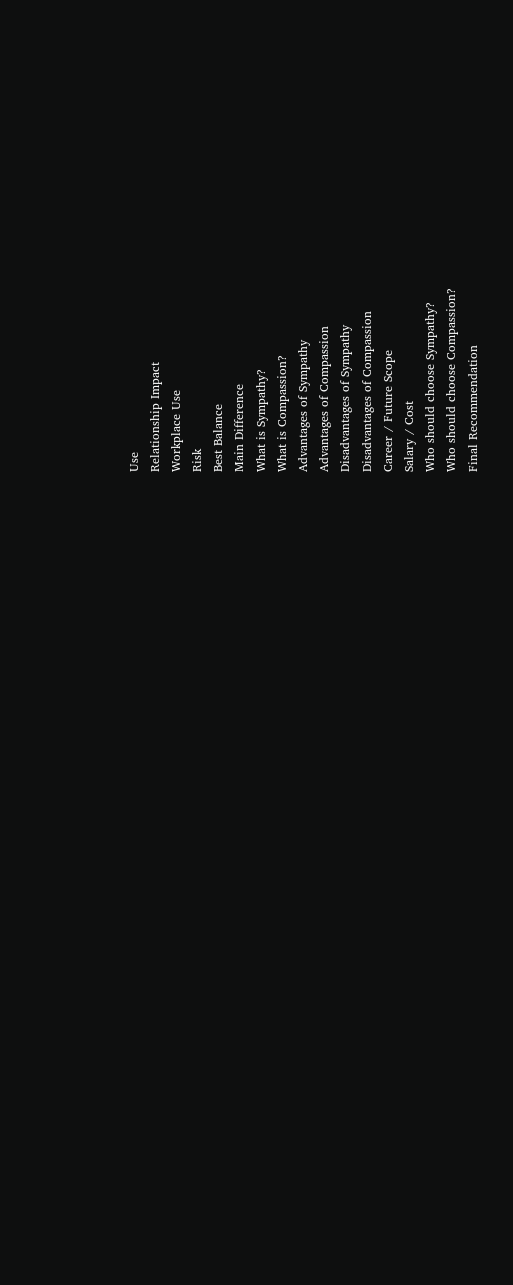Use
Relationship Impact
Workplace Use
Risk
Best Balance
Main Difference
What is Sympathy?
What is Compassion?
Advantages of Sympathy
Advantages of Compassion
Disadvantages of Sympathy
Disadvantages of Compassion
Career / Future Scope
Salary / Cost
Who should choose Sympathy?
Who should choose Compassion?
Final Recommendation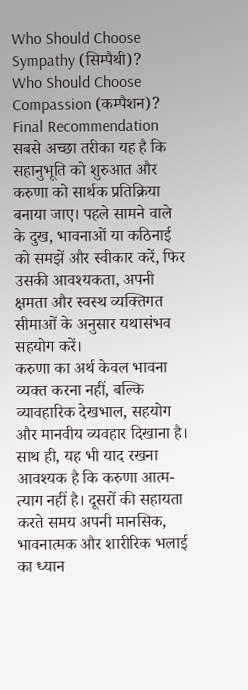Who Should Choose Sympathy (सिम्पैथी)?
Who Should Choose Compassion (कम्पैशन)?
Final Recommendation
सबसे अच्छा तरीका यह है कि सहानुभूति को शुरुआत और करुणा को सार्थक प्रतिक्रिया बनाया जाए। पहले सामने वाले के दुख, भावनाओं या कठिनाई को समझें और स्वीकार करें, फिर उसकी आवश्यकता, अपनी क्षमता और स्वस्थ व्यक्तिगत सीमाओं के अनुसार यथासंभव सहयोग करें।
करुणा का अर्थ केवल भावना व्यक्त करना नहीं, बल्कि व्यावहारिक देखभाल, सहयोग और मानवीय व्यवहार दिखाना है। साथ ही, यह भी याद रखना आवश्यक है कि करुणा आत्म-त्याग नहीं है। दूसरों की सहायता करते समय अपनी मानसिक, भावनात्मक और शारीरिक भलाई का ध्यान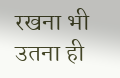रखना भी उतना ही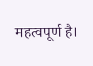महत्वपूर्ण है।